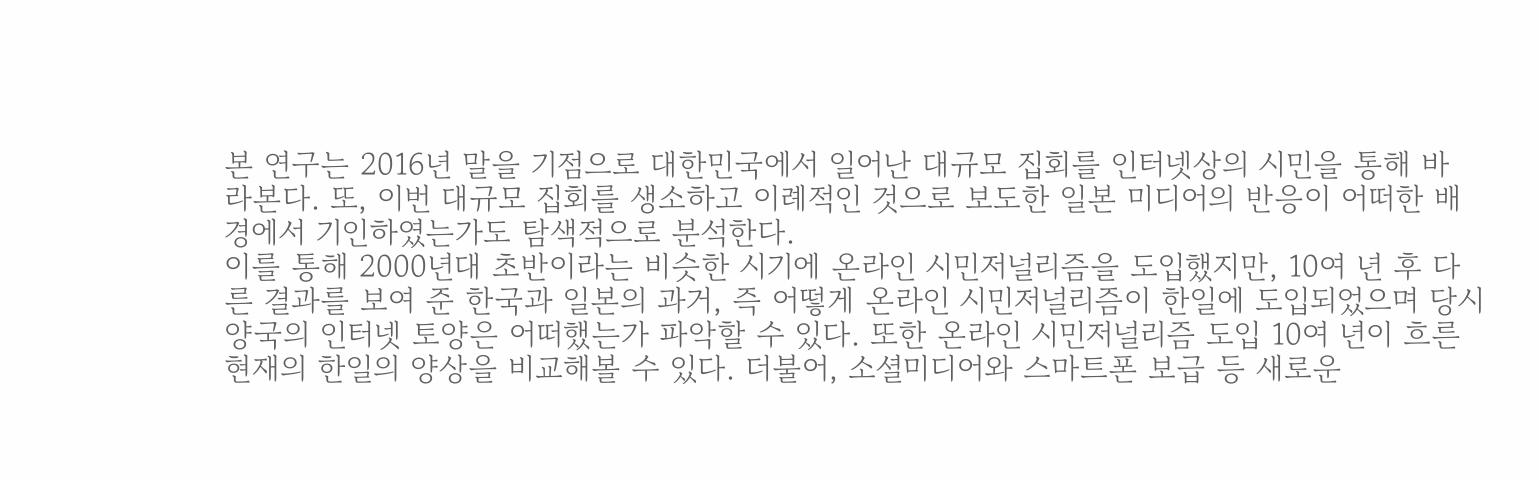본 연구는 2016년 말을 기점으로 대한민국에서 일어난 대규모 집회를 인터넷상의 시민을 통해 바
라본다. 또, 이번 대규모 집회를 생소하고 이례적인 것으로 보도한 일본 미디어의 반응이 어떠한 배
경에서 기인하였는가도 탐색적으로 분석한다.
이를 통해 2000년대 초반이라는 비슷한 시기에 온라인 시민저널리즘을 도입했지만, 10여 년 후 다
른 결과를 보여 준 한국과 일본의 과거, 즉 어떻게 온라인 시민저널리즘이 한일에 도입되었으며 당시
양국의 인터넷 토양은 어떠했는가 파악할 수 있다. 또한 온라인 시민저널리즘 도입 10여 년이 흐른
현재의 한일의 양상을 비교해볼 수 있다. 더불어, 소셜미디어와 스마트폰 보급 등 새로운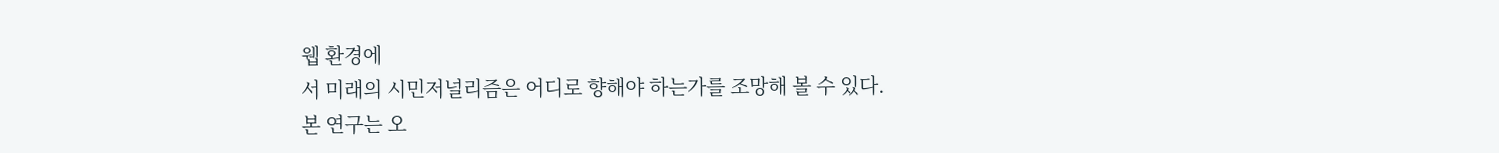웹 환경에
서 미래의 시민저널리즘은 어디로 향해야 하는가를 조망해 볼 수 있다.
본 연구는 오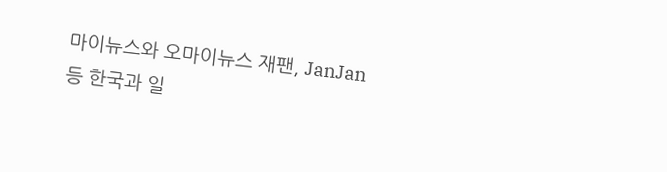마이뉴스와 오마이뉴스 재팬, JanJan 등 한국과 일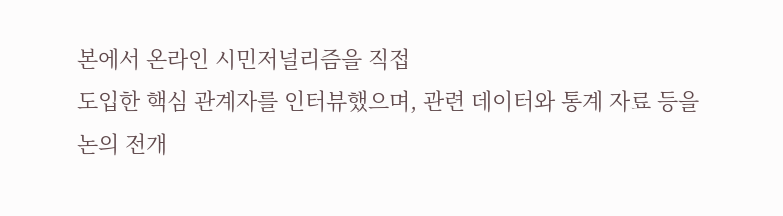본에서 온라인 시민저널리즘을 직접
도입한 핵심 관계자를 인터뷰했으며, 관련 데이터와 통계 자료 등을 논의 전개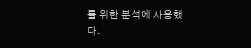를 위한 분석에 사용했
다.